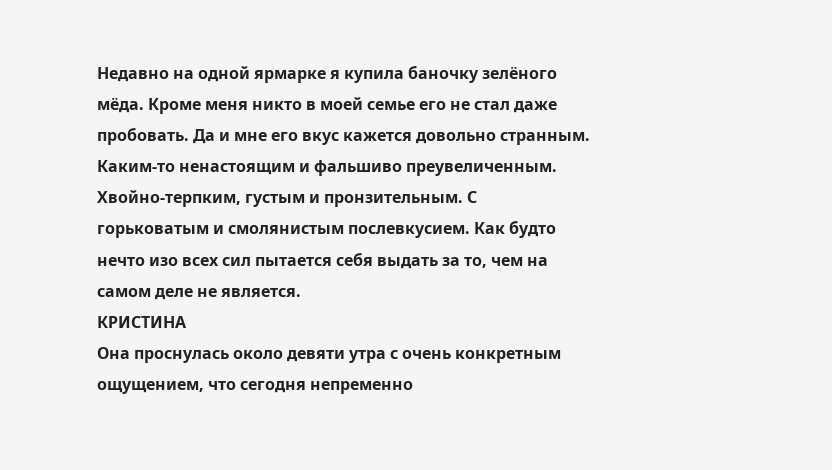Недавно на одной ярмарке я купила баночку зелёного мёда. Кроме меня никто в моей семье его не стал даже пробовать. Да и мне его вкус кажется довольно странным. Каким-то ненастоящим и фальшиво преувеличенным. Хвойно-терпким, густым и пронзительным. С горьковатым и смолянистым послевкусием. Как будто нечто изо всех сил пытается себя выдать за то, чем на самом деле не является.
КРИСТИНА
Она проснулась около девяти утра с очень конкретным ощущением, что сегодня непременно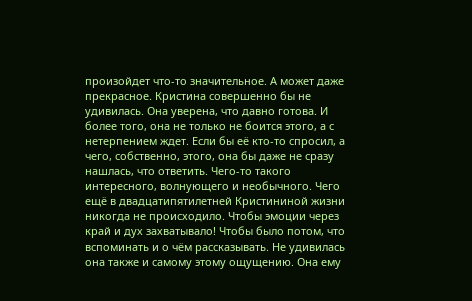произойдет что-то значительное. А может даже прекрасное. Кристина совершенно бы не удивилась. Она уверена, что давно готова. И более того, она не только не боится этого, а с нетерпением ждет. Если бы её кто-то спросил, а чего, собственно, этого, она бы даже не сразу нашлась, что ответить. Чего-то такого интересного, волнующего и необычного. Чего ещё в двадцатипятилетней Кристининой жизни никогда не происходило. Чтобы эмоции через край и дух захватывало! Чтобы было потом, что вспоминать и о чём рассказывать. Не удивилась она также и самому этому ощущению. Она ему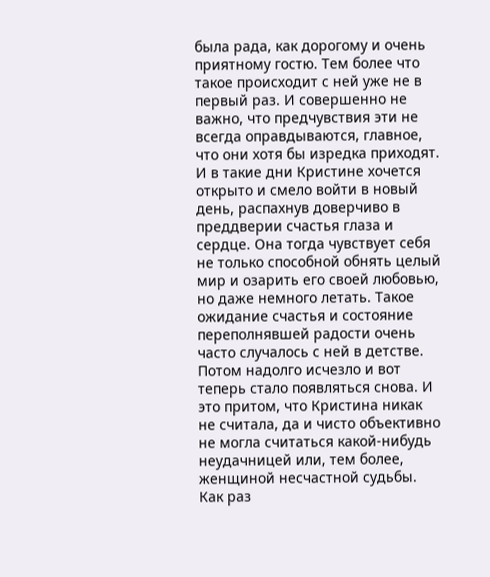была рада, как дорогому и очень приятному гостю. Тем более что такое происходит с ней уже не в первый раз. И совершенно не важно, что предчувствия эти не всегда оправдываются, главное, что они хотя бы изредка приходят. И в такие дни Кристине хочется открыто и смело войти в новый день, распахнув доверчиво в преддверии счастья глаза и сердце. Она тогда чувствует себя не только способной обнять целый мир и озарить его своей любовью, но даже немного летать. Такое ожидание счастья и состояние переполнявшей радости очень часто случалось с ней в детстве. Потом надолго исчезло и вот теперь стало появляться снова. И это притом, что Кристина никак не считала, да и чисто объективно не могла считаться какой-нибудь неудачницей или, тем более, женщиной несчастной судьбы. Как раз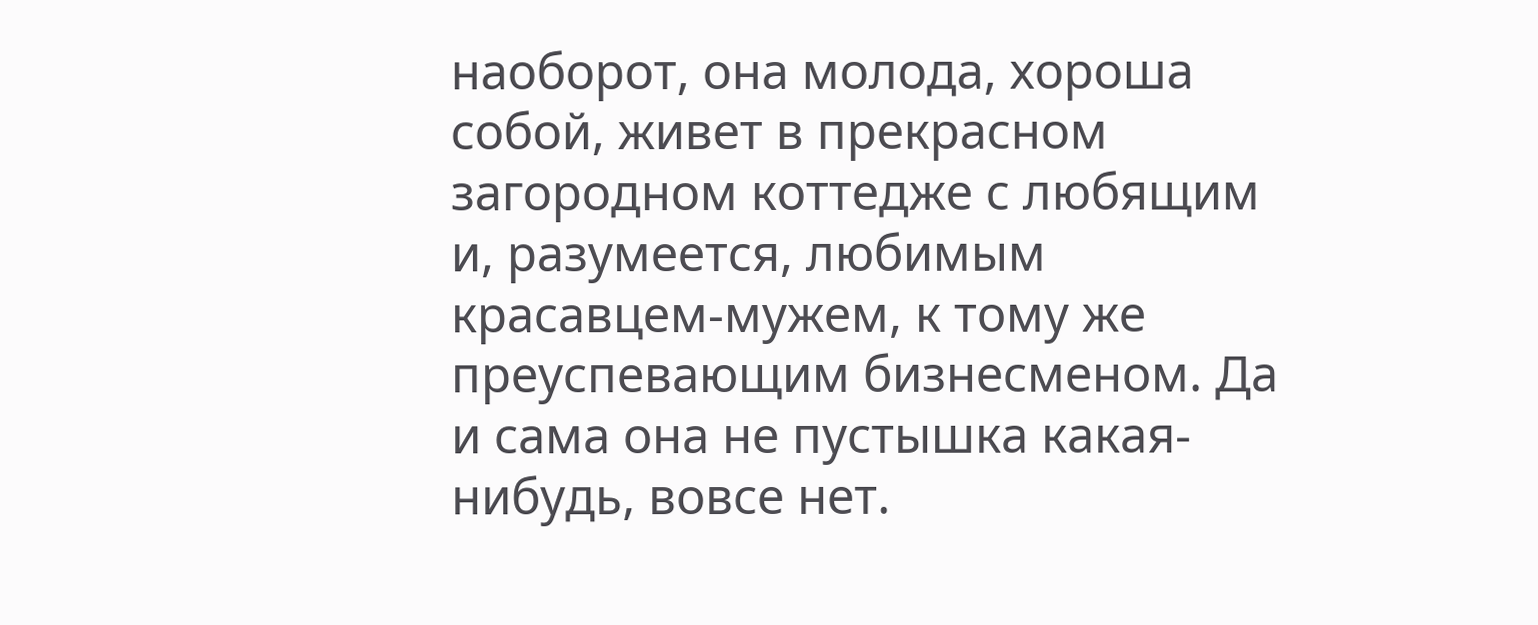наоборот, она молода, хороша собой, живет в прекрасном загородном коттедже с любящим и, разумеется, любимым красавцем-мужем, к тому же преуспевающим бизнесменом. Да и сама она не пустышка какая-нибудь, вовсе нет.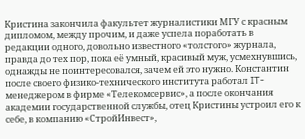Кристина закончила факультет журналистики МГУ с красным дипломом, между прочим, и даже успела поработать в редакции одного, довольно известного «толстого» журнала, правда до тех пор, пока её умный, красивый муж, усмехнувшись, однажды не поинтересовался, зачем ей это нужно. Константин после своего физико-технического института работал IT-менеджером в фирме «Телекомсервис», а после окончания академии государственной службы, отец Кристины устроил его к себе, в компанию «СтройИнвест»,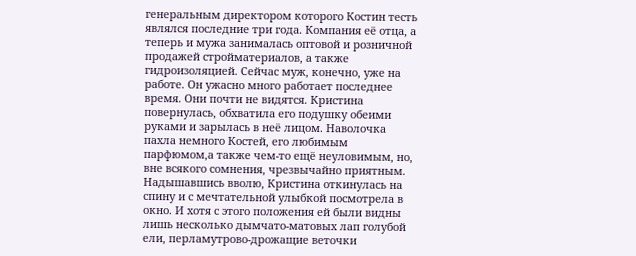генеральным директором которого Костин тесть являлся последние три года. Компания её отца, а теперь и мужа занималась оптовой и розничной продажей стройматериалов, а также гидроизоляцией. Сейчас муж, конечно, уже на работе. Он ужасно много работает последнее время. Они почти не видятся. Кристина повернулась, обхватила его подушку обеими руками и зарылась в неё лицом. Наволочка пахла немного Костей, его любимым парфюмом,а также чем-то ещё неуловимым, но, вне всякого сомнения, чрезвычайно приятным. Надышавшись вволю, Кристина откинулась на спину и с мечтательной улыбкой посмотрела в окно. И хотя с этого положения ей были видны лишь несколько дымчато-матовых лап голубой ели, перламутрово-дрожащие веточки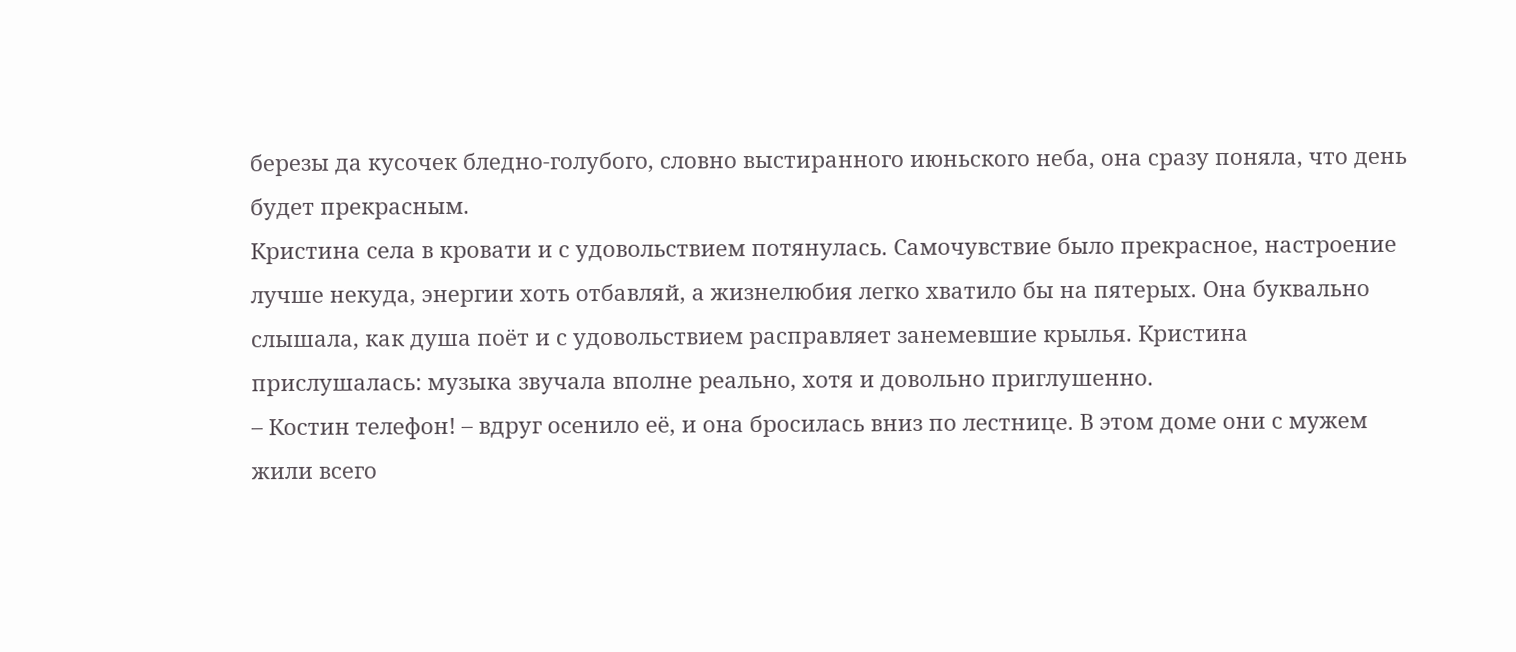березы да кусочек бледно-голубого, словно выстиранного июньского неба, она сразу поняла, что день будет прекрасным.
Кристина села в кровати и с удовольствием потянулась. Самочувствие было прекрасное, настроение лучше некуда, энергии хоть отбавляй, а жизнелюбия легко хватило бы на пятерых. Она буквально слышала, как душа поёт и с удовольствием расправляет занемевшие крылья. Кристина прислушалась: музыка звучала вполне реально, хотя и довольно приглушенно.
– Костин телефон! – вдруг осенило её, и она бросилась вниз по лестнице. В этом доме они с мужем жили всего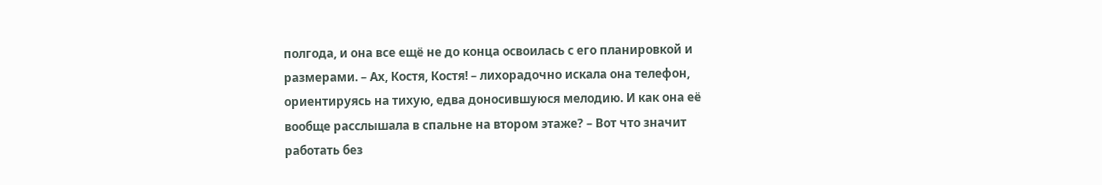полгода, и она все ещё не до конца освоилась с его планировкой и размерами. – Ах, Костя, Костя! – лихорадочно искала она телефон, ориентируясь на тихую, едва доносившуюся мелодию. И как она её вообще расслышала в спальне на втором этаже? – Вот что значит работать без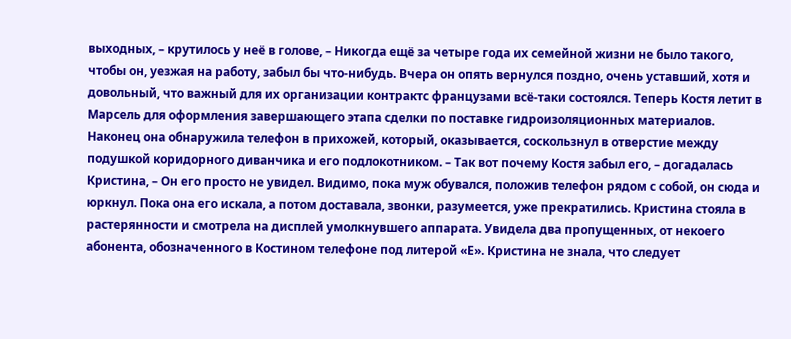выходных, – крутилось у неё в голове, – Никогда ещё за четыре года их семейной жизни не было такого, чтобы он, уезжая на работу, забыл бы что-нибудь. Вчера он опять вернулся поздно, очень уставший, хотя и довольный, что важный для их организации контрактс французами всё-таки состоялся. Теперь Костя летит в Марсель для оформления завершающего этапа сделки по поставке гидроизоляционных материалов.
Наконец она обнаружила телефон в прихожей, который, оказывается, соскользнул в отверстие между подушкой коридорного диванчика и его подлокотником. – Так вот почему Костя забыл его, – догадалась Кристина, – Он его просто не увидел. Видимо, пока муж обувался, положив телефон рядом с собой, он сюда и юркнул. Пока она его искала, а потом доставала, звонки, разумеется, уже прекратились. Кристина стояла в растерянности и смотрела на дисплей умолкнувшего аппарата. Увидела два пропущенных, от некоего абонента, обозначенного в Костином телефоне под литерой «Е». Кристина не знала, что следует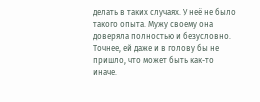делать в таких случаях. У неё не было такого опыта. Мужу своему она доверяла полностью и безусловно. Точнее, ей даже и в голову бы не пришло, что может быть как-то иначе.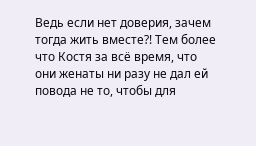Ведь если нет доверия, зачем тогда жить вместе?! Тем более что Костя за всё время, что они женаты ни разу не дал ей повода не то, чтобы для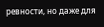ревности, но даже для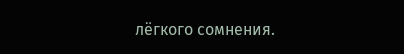лёгкого сомнения.